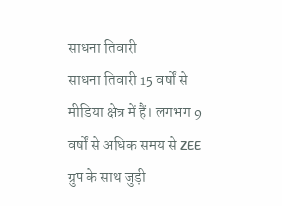साधना तिवारी
साधना तिवारी 15 वर्षों से मीडिया क्षेत्र में हैं। लगभग 9 वर्षों से अधिक समय से ZEE ग्रुप के साथ जुड़ी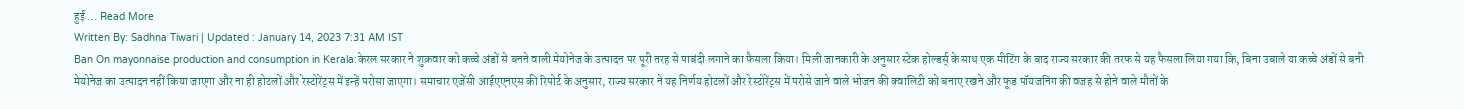हुई ... Read More
Written By: Sadhna Tiwari | Updated : January 14, 2023 7:31 AM IST
Ban On mayonnaise production and consumption in Kerala:केरल सरकार ने शुक्रवार को कच्चे अंडों से बनने वाली मेयोनेज के उत्पादन पर पूरी तरह से पाबंदी लगाने का फैसला किया। मिली जानकारी के अनुसार स्टेक होल्डर्स् के साथ एक मीटिंग के बाद राज्य सरकार की तरफ से यह फैसला लिया गया कि, बिना उबाले या कच्चे अंडों से बनी मेयोनेज का उत्पादन नहीं किया जाएगा और ना ही होटलों और रेस्टोरेंट्स में इन्हें परोसा जाएगा। समाचार एजेंसी आईएएनएस की रिपोर्ट के अनुसार, राज्य सरकार ने यह निर्णय होटलों और रेस्टोरेंट्स में परोसे जाने वाले भोजन की क्वालिटी को बनाए रखने और फूड पॉयजनिंग की वजह से होने वाले मौतों के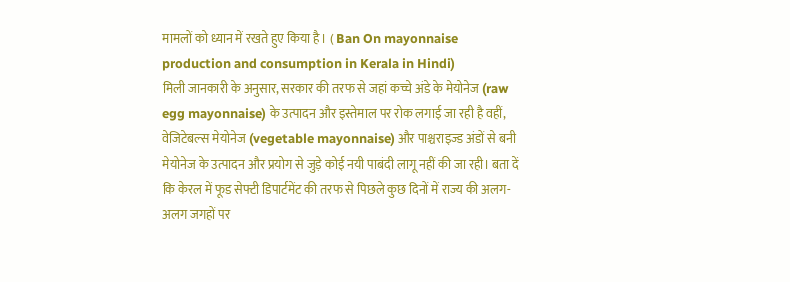मामलों को ध्यान में रखते हुए किया है। ( Ban On mayonnaise production and consumption in Kerala in Hindi)
मिली जानकारी के अनुसार, सरकार की तरफ से जहां कच्चे अंडे के मेयोनेज (raw egg mayonnaise) के उत्पादन और इस्तेमाल पर रोक लगाई जा रही है वहीं, वेजिटेबल्स मेयोनेज (vegetable mayonnaise) और पाश्चराइज्ड अंडों से बनी मेयोनेज के उत्पादन और प्रयोग से जुड़े कोई नयी पाबंदी लागू नहीं की जा रही। बता दें कि केरल में फूड सेफ्टी डिपार्टमेंट की तरफ से पिछले कुछ दिनों में राज्य की अलग-अलग जगहों पर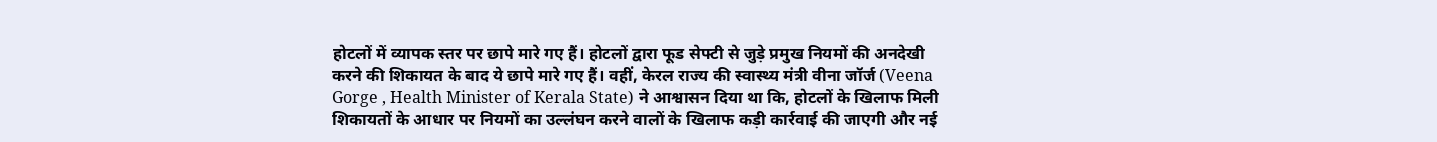होटलों में व्यापक स्तर पर छापे मारे गए हैं। होटलों द्वारा फूड सेफ्टी से जुड़े प्रमुख नियमों की अनदेखी करने की शिकायत के बाद ये छापे मारे गए हैं। वहीं, केरल राज्य की स्वास्थ्य मंत्री वीना जॉर्ज (Veena Gorge , Health Minister of Kerala State) ने आश्वासन दिया था कि, होटलों के खिलाफ मिली शिकायतों के आधार पर नियमों का उल्लंघन करने वालों के खिलाफ कड़ी कार्रवाई की जाएगी और नई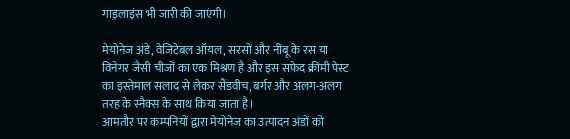गाइ़लाइंस भी जारी की जाएंगी।

मेयोनेज अंडे, वेजिटेबल ऑयल, सरसों और नींबू के रस या विनेगर जैसी चीजों का एक मिश्रण है और इस सफेद क्रीमी पेस्ट का इस्तेमाल सलाद से लेकर सैंडवीच, बर्गर और अलग-अलग तरह के स्नैक्स के साथ किया जाता है।
आमतौर पर कम्पनियों द्वारा मेयोनेज का उत्पादन अंडों को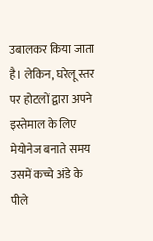उबालकर किया जाता है। लेकिन, घरेलू स्तर पर होटलों द्वारा अपने इस्तेमाल के लिए मेयोनेज बनाते समय उसमें कच्चे अंडे के पीले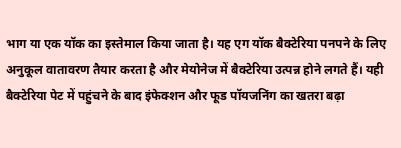भाग या एक यॉक का इस्तेमाल किया जाता है। यह एग यॉक बैक्टेरिया पनपने के लिए अनुकूल वातावरण तैयार करता है और मेयोनेज में बैक्टेरिया उत्पन्न होने लगते हैं। यही बैक्टेरिया पेट में पहुंचने के बाद इंफेक्शन और फूड पॉयजनिंग का खतरा बढ़ा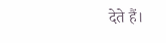देते हैं।